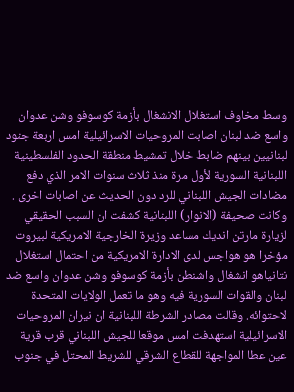وسط مخاوف استغلال الانشغال بأزمة كوسوفو وشن عدوان واسع ضد لبنان اصابت المروحيات الاسرائيلية امس اربعة جنود لبنانيين بينهم ضابط خلال تمشيط منطقة الحدود الفلسطينية اللبنانية السورية لأول مرة منذ ثلاث سنوات الامر الذي دفع مضادات الجيش اللبناني للرد دون الحديث عن اصابات اخرى . وكانت صحيفة (الانوار) اللبنانية كشفت ان السبب الحقيقي لزيارة مارتن انديك مساعد وزيرة الخارجية الامريكية لبيروت مؤخرا هو هواجس لدى الادارة الامريكية من احتمال استغلال نتانياهو انشغال واشنطن بأزمة كوسوفو وشن عدوان واسع ضد لبنان والقوات السورية فيه وهو ما تعمل الولايات المتحدة لاحتوائه. وقالت مصادر الشرطة اللبنانية ان نيران المروحيات الاسرائيلية استهدفت امس موقعا للجيش اللبناني قرب قرية عين عطا المواجهة للقطاع الشرقي للشريط المحتل في جنوب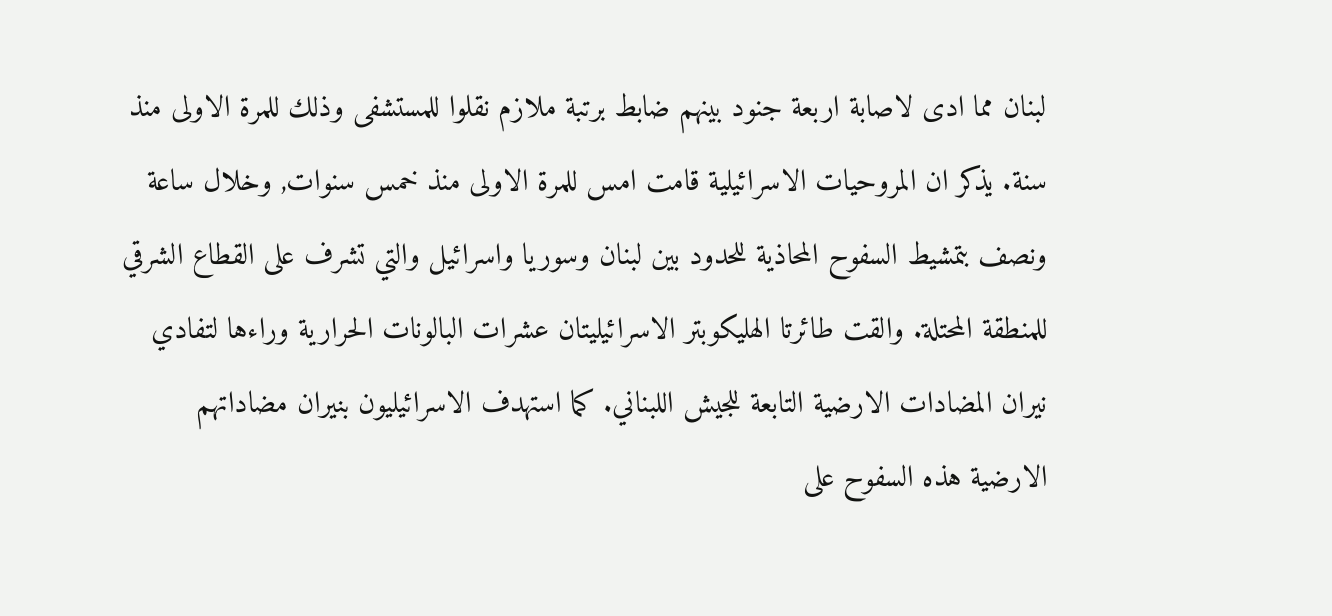لبنان مما ادى لاصابة اربعة جنود بينهم ضابط برتبة ملازم نقلوا للمستشفى وذلك للمرة الاولى منذ سنة. يذكر ان المروحيات الاسرائيلية قامت امس للمرة الاولى منذ خمس سنوات, وخلال ساعة ونصف بتمشيط السفوح المحاذية للحدود بين لبنان وسوريا واسرائيل والتي تشرف على القطاع الشرقي للمنطقة المحتلة. والقت طائرتا الهليكوبتر الاسرائيليتان عشرات البالونات الحرارية وراءها لتفادي نيران المضادات الارضية التابعة للجيش اللبناني. كما استهدف الاسرائيليون بنيران مضاداتهم الارضية هذه السفوح على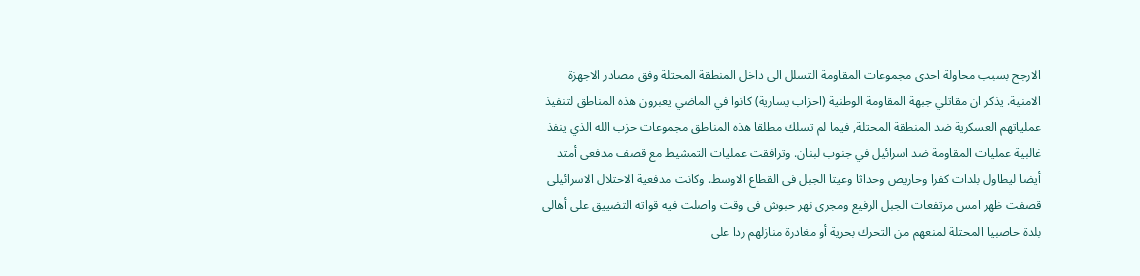الارجح بسبب محاولة احدى مجموعات المقاومة التسلل الى داخل المنطقة المحتلة وفق مصادر الاجهزة الامنية. يذكر ان مقاتلي جبهة المقاومة الوطنية (احزاب يسارية) كانوا في الماضي يعبرون هذه المناطق لتنفيذ عملياتهم العسكرية ضد المنطقة المحتلة, فيما لم تسلك مطلقا هذه المناطق مجموعات حزب الله الذي ينفذ غالبية عمليات المقاومة ضد اسرائيل في جنوب لبنان. وترافقت عمليات التمشيط مع قصف مدفعى أمتد أيضا ليطاول بلدات كفرا وحاريص وحداثا وعيتا الجبل فى القطاع الاوسط. وكانت مدفعية الاحتلال الاسرائيلى قصفت ظهر امس مرتفعات الجبل الرفيع ومجرى نهر حبوش فى وقت واصلت فيه قواته التضييق على أهالى بلدة حاصبيا المحتلة لمنعهم من التحرك بحرية أو مغادرة منازلهم ردا على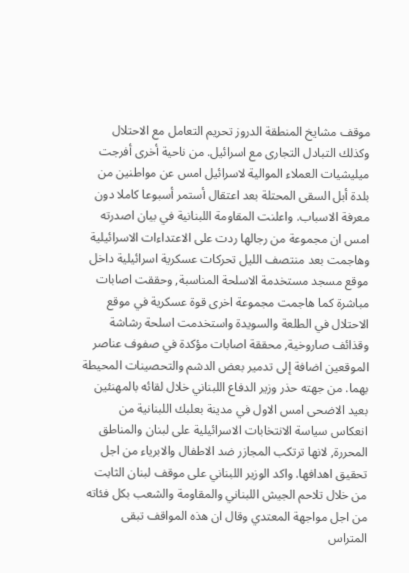موقف مشايخ المنطقة الدروز تحريم التعامل مع الاحتلال وكذلك التبادل التجارى مع اسرائيل. من ناحية أخرى أفرجت ميليشيات العملاء الموالية لاسرائيل امس عن مواطنين من بلدة أبل السقى المحتلة بعد اعتقال أستمر أسبوعا كاملا دون معرفة الاسباب. واعلنت المقاومة اللبنانية في بيان اصدرته امس ان مجموعة من رجالها ردت على الاعتداءات الاسرائيلية وهاجمت بعد منتصف الليل تحركات عسكرية اسرائيلية داخل موقع مسجد مستخدمة الاسلحة المناسبة, وحققت اصابات مباشرة كما هاجمت مجموعة اخرى قوة عسكرية في موقع الاحتلال في الطلعة والسويدة واستخدمت اسلحة رشاشة وقذائف صاروخية, محققة اصابات مؤكدة في صفوف عناصر الموقعين اضافة إلى تدمير بعض الدشم والتحصينات المحيطة بهما. من جهته حذر وزير الدفاع اللبناني خلال لقائه بالمهنئين بعيد الاضحى امس الاول في مدينة بعلبك اللبنانية من انعكاس سياسة الانتخابات الاسرائيلية على لبنان والمناطق المحررة, لانها ترتكب المجازر ضد الاطفال والابرياء من اجل تحقيق اهدافها. واكد الوزير اللبناني على موقف لبنان الثابت من خلال تلاحم الجيش اللبناني والمقاومة والشعب بكل فئاته من اجل مواجهة المعتدي وقال ان هذه المواقف تبقى المتراس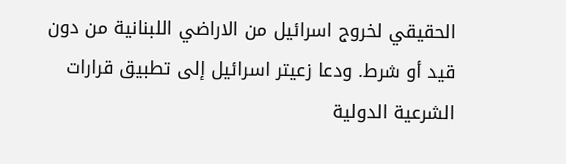الحقيقي لخروج اسرائيل من الاراضي اللبنانية من دون قيد أو شرط. ودعا زعيتر اسرائيل إلى تطبيق قرارات الشرعية الدولية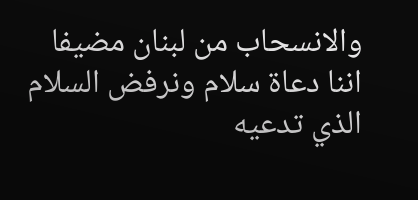والانسحاب من لبنان مضيفا اننا دعاة سلام ونرفض السلام الذي تدعيه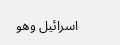اسرائيل وهو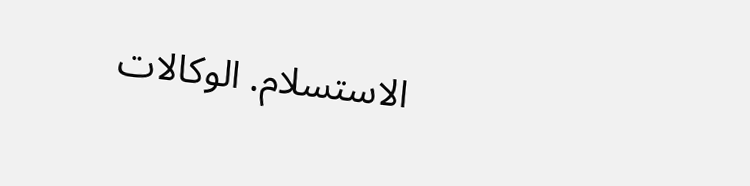الاستسلام. الوكالات